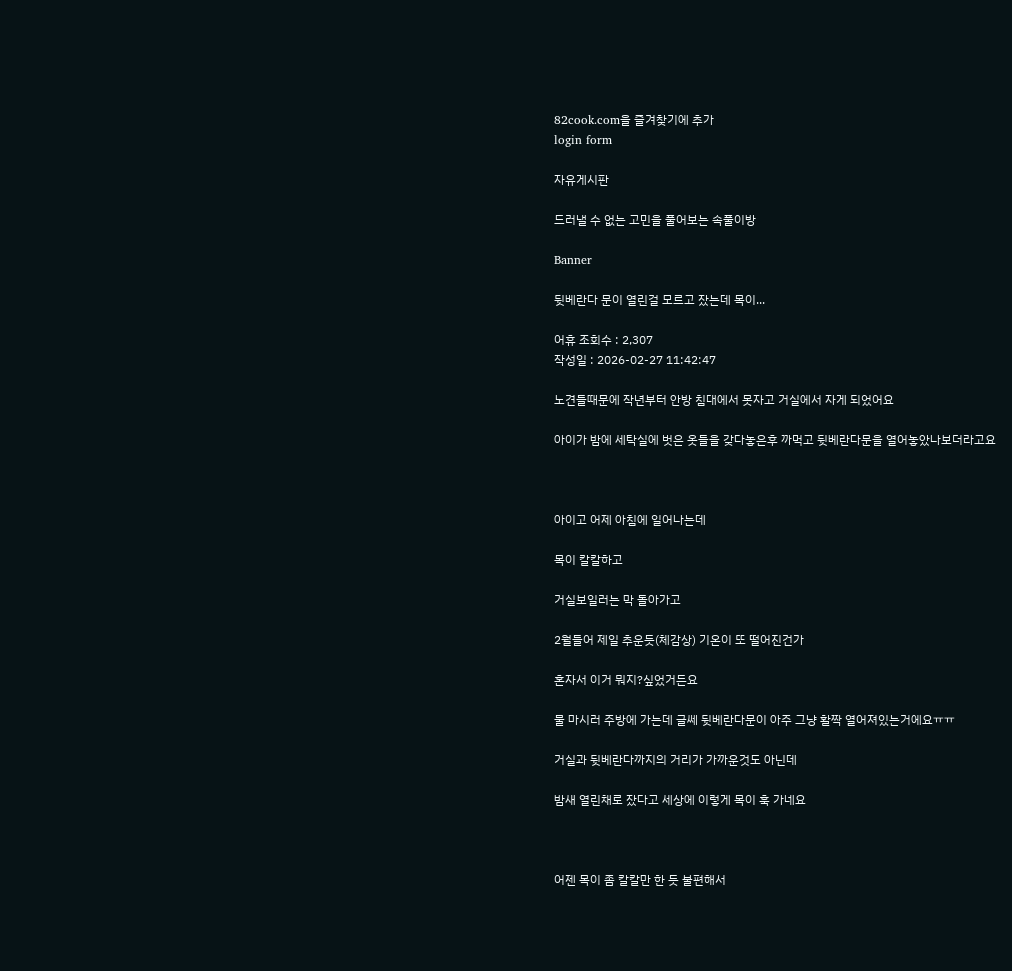82cook.com을 즐겨찾기에 추가
login form

자유게시판

드러낼 수 없는 고민을 풀어보는 속풀이방

Banner

뒷베란다 문이 열린걸 모르고 잤는데 목이...

어휴 조회수 : 2,307
작성일 : 2026-02-27 11:42:47

노견들때문에 작년부터 안방 침대에서 못자고 거실에서 자게 되었어요

아이가 밤에 세탁실에 벗은 옷들을 갖다놓은후 까먹고 뒷베란다문을 열어놓았나보더라고요



아이고 어제 아침에 일어나는데

목이 칼칼하고

거실보일러는 막 돌아가고

2월들어 제일 추운듯(체감상) 기온이 또 떨어진건가

혼자서 이거 뭐지?싶었거든요

물 마시러 주방에 가는데 글쎄 뒷베란다문이 아주 그냥 활짝 열어져있는거에요ㅠㅠ

거실과 뒷베란다까지의 거리가 가까운것도 아닌데

밤새 열린채로 잤다고 세상에 이렇게 목이 훅 가네요



어젠 목이 좀 칼칼만 한 듯 불편해서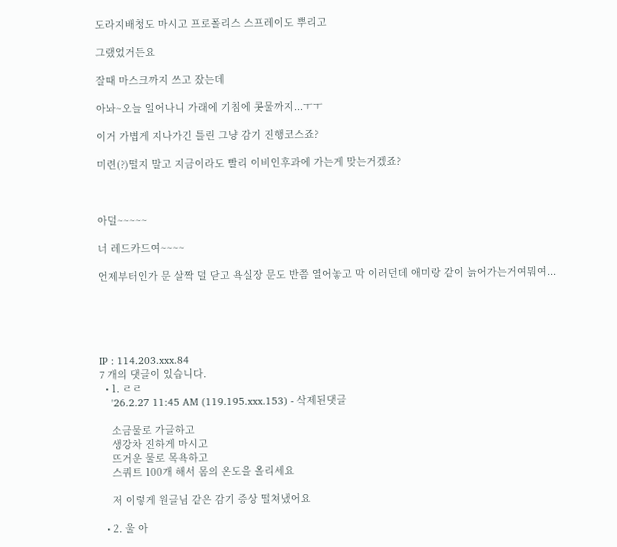도라지배청도 마시고 프로폴리스 스프레이도 뿌리고

그랬었거든요

잘때 마스크까지 쓰고 잤는데

아놔~오늘 일어나니 가래에 기침에 콧물까지...ㅜㅜ

이거 가볍게 지나가긴 틀린 그냥 감기 진행코스죠?

미련(?)떨지 말고 지금이라도 빨리 이비인후과에 가는게 맞는거겠죠?



아덜~~~~~

너 레드카드여~~~~

언제부터인가 문 살짝 덜 닫고 욕실장 문도 반쯤 열어놓고 막 이러던데 애미랑 같이 늙어가는거여뭐여...





IP : 114.203.xxx.84
7 개의 댓글이 있습니다.
  • 1. ㄹㄹ
    '26.2.27 11:45 AM (119.195.xxx.153) - 삭제된댓글

    소금물로 가글하고
    생강차 진하게 마시고
    뜨거운 물로 목욕하고
    스쿼트 100개 해서 몸의 온도을 올리세요

    저 이렇게 원글님 같은 감기 증상 떨쳐냈어요

  • 2. 울 아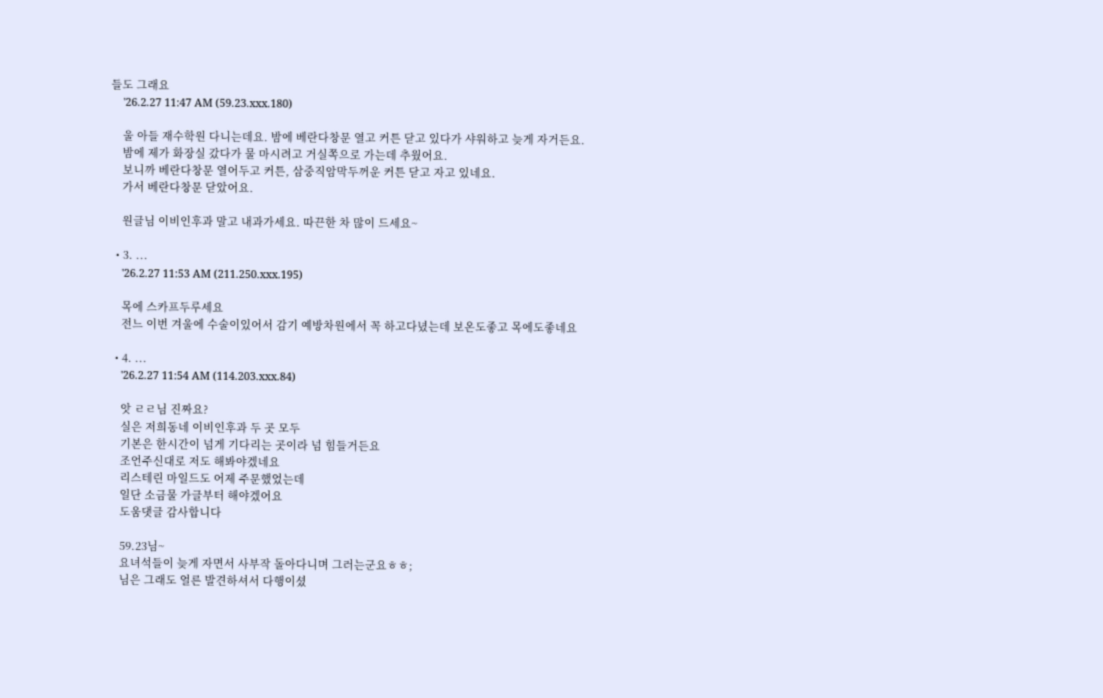들도 그래요
    '26.2.27 11:47 AM (59.23.xxx.180)

    울 아들 재수학원 다니는데요. 밤에 베란다창문 열고 커튼 닫고 있다가 샤워하고 늦게 자거든요.
    밤에 제가 화장실 갔다가 물 마시려고 거실쪽으로 가는데 추웠어요.
    보니까 베란다창문 열어두고 커튼, 삼중직암막두꺼운 커튼 닫고 자고 있네요.
    가서 베란다창문 닫았어요.

    원글님 이비인후과 말고 내과가세요. 따끈한 차 많이 드세요~

  • 3. ...
    '26.2.27 11:53 AM (211.250.xxx.195)

    목에 스카프두루세요
    전느 이번 겨울에 수술이있어서 감기 예방차원에서 꼭 하고다녔는데 보온도좋고 목에도좋네요

  • 4. ...
    '26.2.27 11:54 AM (114.203.xxx.84)

    앗 ㄹㄹ님 진짜요?
    실은 저희동네 이비인후과 두 곳 모두
    기본은 한시간이 넘게 기다리는 곳이라 넘 힘들거든요
    조언주신대로 저도 해봐야겠네요
    리스테린 마일드도 어제 주문했었는데
    일단 소금물 가글부터 해야겠어요
    도움댓글 감사합니다

    59.23님~
    요녀석들이 늦게 자면서 사부작 돌아다니며 그러는군요ㅎㅎ;
    님은 그래도 얼른 발견하셔서 다행이셨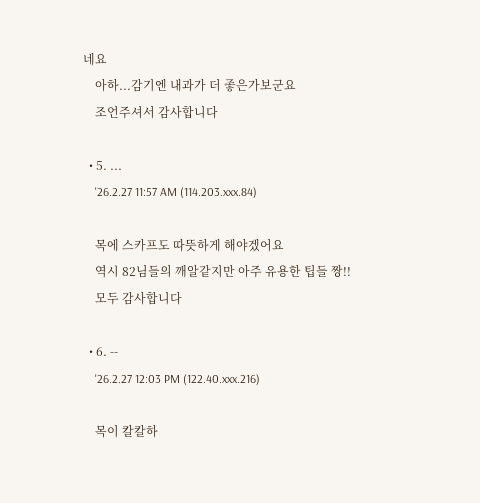네요
    아하...감기엔 내과가 더 좋은가보군요
    조언주셔서 감사합니다

  • 5. ...
    '26.2.27 11:57 AM (114.203.xxx.84)

    목에 스카프도 따뜻하게 해야겠어요
    역시 82님들의 깨알같지만 아주 유용한 팁들 짱!!
    모두 감사합니다

  • 6. --
    '26.2.27 12:03 PM (122.40.xxx.216)

    목이 칼칼하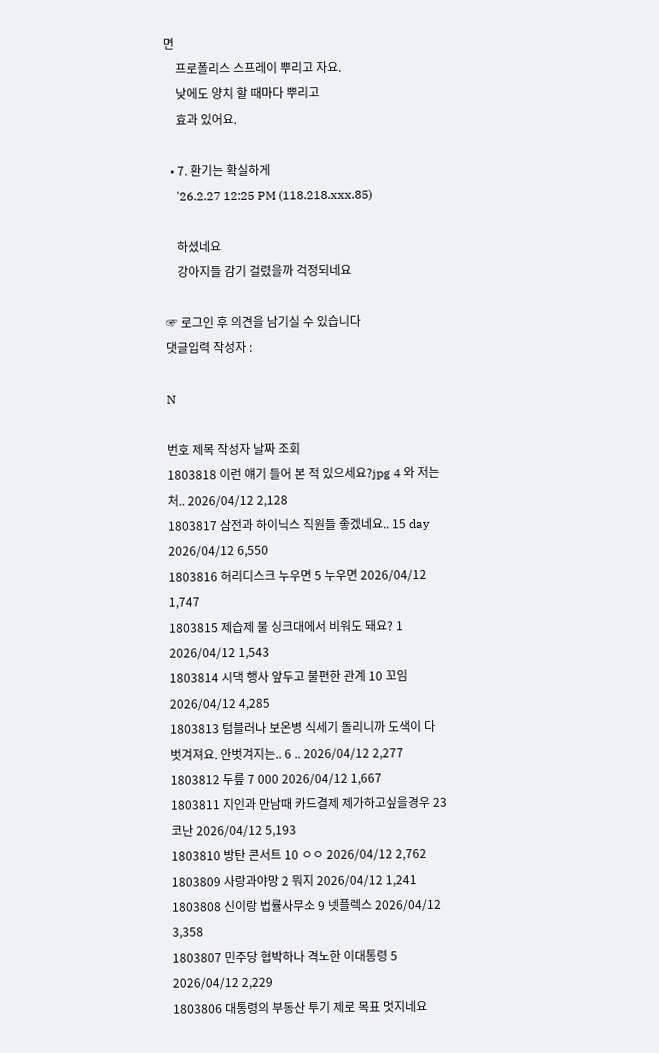면
    프로폴리스 스프레이 뿌리고 자요.
    낮에도 양치 할 때마다 뿌리고
    효과 있어요.

  • 7. 환기는 확실하게
    '26.2.27 12:25 PM (118.218.xxx.85)

    하셨네요
    강아지들 감기 걸렸을까 걱정되네요

☞ 로그인 후 의견을 남기실 수 있습니다
댓글입력 작성자 :

N

번호 제목 작성자 날짜 조회
1803818 이런 얘기 들어 본 적 있으세요?jpg 4 와 저는 처.. 2026/04/12 2,128
1803817 삼전과 하이닉스 직원들 좋겠네요.. 15 day 2026/04/12 6,550
1803816 허리디스크 누우면 5 누우면 2026/04/12 1,747
1803815 제습제 물 싱크대에서 비워도 돼요? 1 2026/04/12 1,543
1803814 시댁 행사 앞두고 불편한 관계 10 꼬임 2026/04/12 4,285
1803813 텀블러나 보온병 식세기 돌리니까 도색이 다 벗겨져요. 안벗겨지는.. 6 .. 2026/04/12 2,277
1803812 두릎 7 000 2026/04/12 1,667
1803811 지인과 만남때 카드결제 제가하고싶을경우 23 코난 2026/04/12 5,193
1803810 방탄 콘서트 10 ㅇㅇ 2026/04/12 2,762
1803809 사랑과야망 2 뭐지 2026/04/12 1,241
1803808 신이랑 법률사무소 9 넷플렉스 2026/04/12 3,358
1803807 민주당 협박하나 격노한 이대통령 5 2026/04/12 2,229
1803806 대통령의 부동산 투기 제로 목표 멋지네요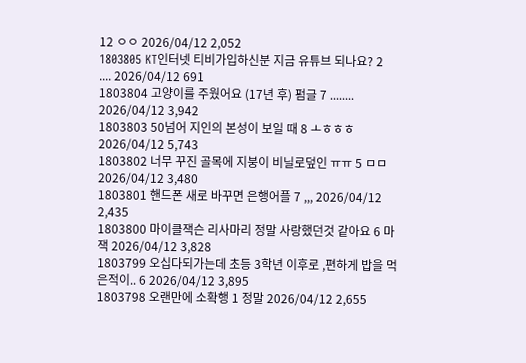12 ㅇㅇ 2026/04/12 2,052
1803805 KT인터넷 티비가입하신분 지금 유튜브 되나요? 2 .... 2026/04/12 691
1803804 고양이를 주웠어요 (17년 후) 펌글 7 ........ 2026/04/12 3,942
1803803 50넘어 지인의 본성이 보일 때 8 ㅗㅎㅎㅎ 2026/04/12 5,743
1803802 너무 꾸진 골목에 지붕이 비닐로덮인 ㅠㅠ 5 ㅁㅁ 2026/04/12 3,480
1803801 핸드폰 새로 바꾸면 은행어플 7 ,,, 2026/04/12 2,435
1803800 마이클잭슨 리사마리 정말 사랑했던것 같아요 6 마잭 2026/04/12 3,828
1803799 오십다되가는데 초등 3학년 이후로 ,편하게 밥을 먹은적이.. 6 2026/04/12 3,895
1803798 오랜만에 소확행 1 정말 2026/04/12 2,655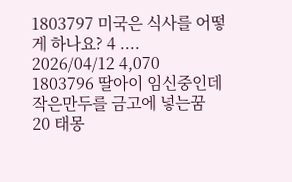1803797 미국은 식사를 어떻게 하나요? 4 .... 2026/04/12 4,070
1803796 딸아이 임신중인데 작은만두를 금고에 넣는꿈 20 태몽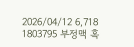2026/04/12 6,718
1803795 부정맥 혹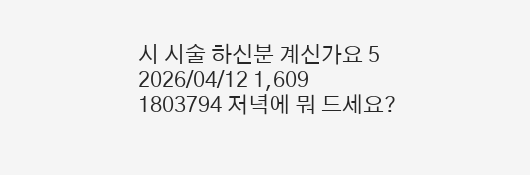시 시술 하신분 계신가요 5 2026/04/12 1,609
1803794 저녁에 뭐 드세요?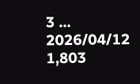3 ... 2026/04/12 1,803